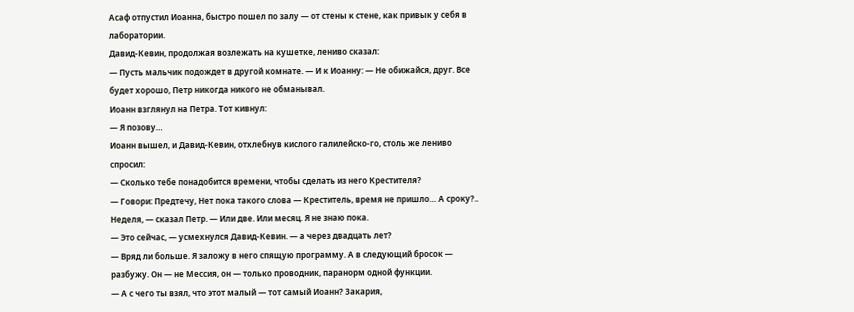Асаф отпустил Иоанна, быстро пошел по залу — от стены к стене, как привык у себя в лаборатории.
Давид-Кевин, продолжая возлежать на кушетке, лениво сказал:
— Пусть мальчик подождет в другой комнате. — И к Иоанну: — Не обижайся, друг. Все будет хорошо, Петр никогда никого не обманывал.
Иоанн взглянул на Петра. Тот кивнул:
— Я позову…
Иоанн вышел, и Давид-Кевин, отхлебнув кислого галилейско-го, столь же лениво спросил:
— Сколько тебе понадобится времени, чтобы сделать из него Крестителя?
— Говори: Предтечу, Нет пока такого слова — Креститель, время не пришло… А сроку?.. Неделя, — сказал Петр. — Или две. Или месяц. Я не знаю пока.
— Это сейчас, — усмехнулся Давид-Кевин. — а через двадцать лет?
— Вряд ли больше. Я заложу в него спящую программу. А в следующий бросок — разбужу. Он — не Мессия, он — только проводник, паранорм одной функции.
— А с чего ты взял, что этот малый — тот самый Иоанн? Закария,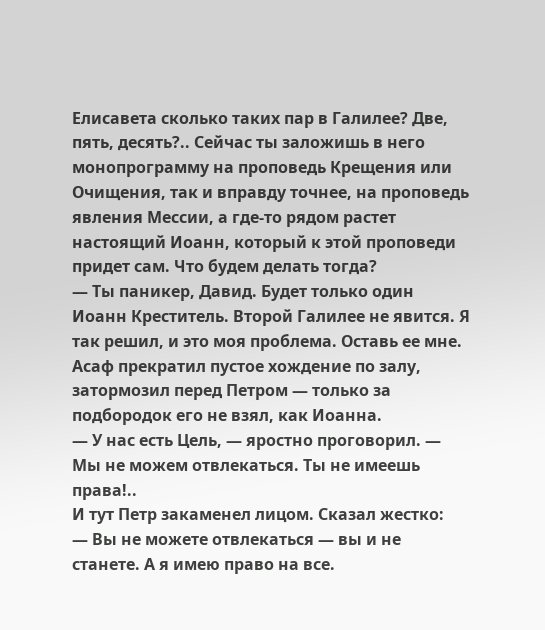Елисавета сколько таких пар в Галилее? Две, пять, десять?.. Сейчас ты заложишь в него монопрограмму на проповедь Крещения или Очищения, так и вправду точнее, на проповедь явления Мессии, а где-то рядом растет настоящий Иоанн, который к этой проповеди придет сам. Что будем делать тогда?
— Ты паникер, Давид. Будет только один Иоанн Креститель. Второй Галилее не явится. Я так решил, и это моя проблема. Оставь ее мне.
Асаф прекратил пустое хождение по залу, затормозил перед Петром — только за подбородок его не взял, как Иоанна.
— У нас есть Цель, — яростно проговорил. — Мы не можем отвлекаться. Ты не имеешь права!..
И тут Петр закаменел лицом. Сказал жестко:
— Вы не можете отвлекаться — вы и не станете. А я имею право на все.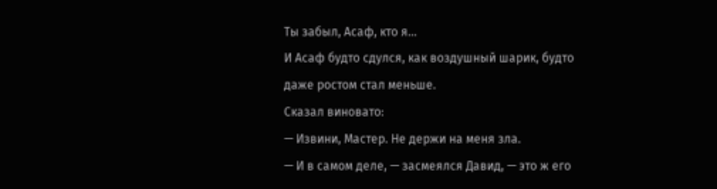Ты забыл, Асаф, кто я…
И Асаф будто сдулся, как воздушный шарик, будто даже ростом стал меньше.
Сказал виновато:
— Извини, Мастер. Не держи на меня зла.
— И в самом деле, — засмеялся Давид, — это ж его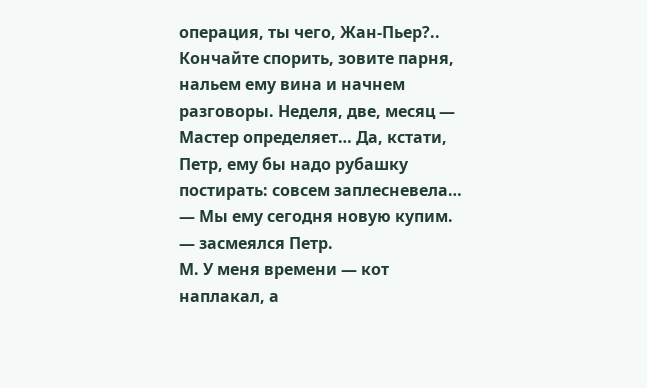операция, ты чего, Жан-Пьер?.. Кончайте спорить, зовите парня, нальем ему вина и начнем разговоры. Неделя, две, месяц — Мастер определяет… Да, кстати, Петр, ему бы надо рубашку постирать: совсем заплесневела…
— Мы ему сегодня новую купим. — засмеялся Петр.
М. У меня времени — кот наплакал, а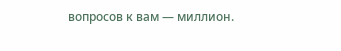вопросов к вам — миллион.